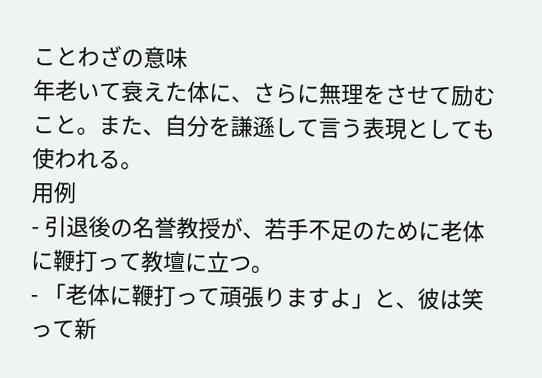ことわざの意味
年老いて衰えた体に、さらに無理をさせて励むこと。また、自分を謙遜して言う表現としても使われる。
用例
- 引退後の名誉教授が、若手不足のために老体に鞭打って教壇に立つ。
- 「老体に鞭打って頑張りますよ」と、彼は笑って新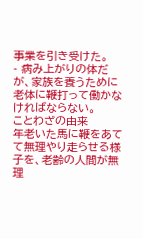事業を引き受けた。
- 病み上がりの体だが、家族を養うために老体に鞭打って働かなければならない。
ことわざの由来
年老いた馬に鞭をあてて無理やり走らせる様子を、老齢の人間が無理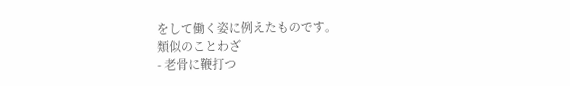をして働く姿に例えたものです。
類似のことわざ
- 老骨に鞭打つ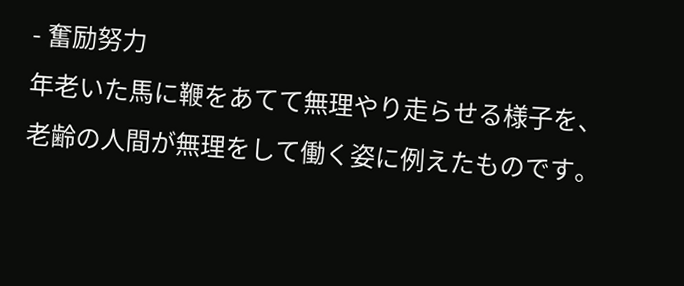- 奮励努力
年老いた馬に鞭をあてて無理やり走らせる様子を、老齢の人間が無理をして働く姿に例えたものです。